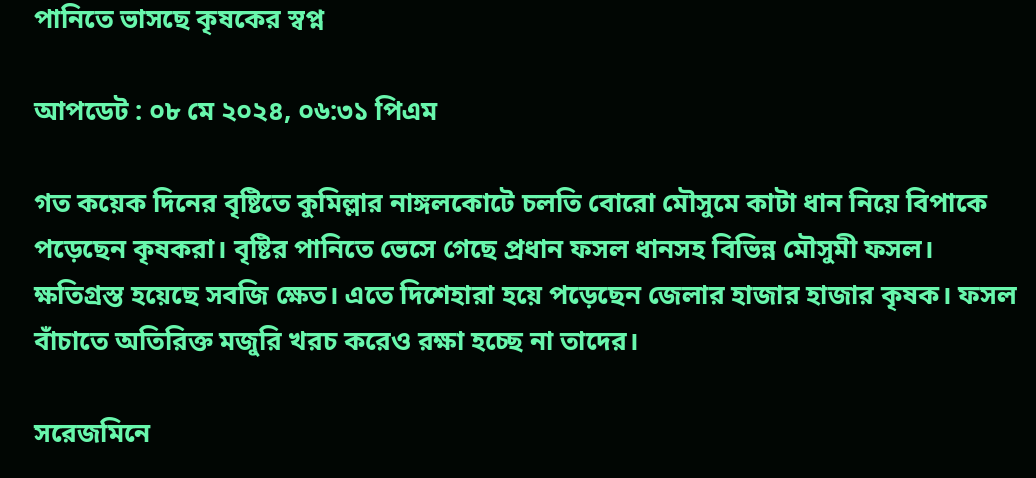পানিতে ভাসছে কৃষকের স্বপ্ন

আপডেট : ০৮ মে ২০২৪, ০৬:৩১ পিএম

গত কয়েক দিনের বৃষ্টিতে কুমিল্লার নাঙ্গলকোটে চলতি বোরো মৌসুমে কাটা ধান নিয়ে বিপাকে পড়েছেন কৃষকরা। বৃষ্টির পানিতে ভেসে গেছে প্রধান ফসল ধানসহ বিভিন্ন মৌসুমী ফসল। ক্ষতিগ্রস্ত হয়েছে সবজি ক্ষেত। এতে দিশেহারা হয়ে পড়েছেন জেলার হাজার হাজার কৃষক। ফসল বাঁচাতে অতিরিক্ত মজুরি খরচ করেও রক্ষা হচ্ছে না তাদের।

সরেজমিনে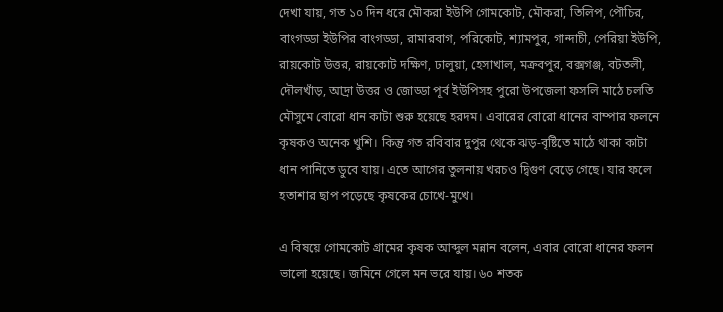দেখা যায়, গত ১০ দিন ধরে মৌকরা ইউপি গোমকোট, মৌকরা, তিলিপ, পৌচির, বাংগড্ডা ইউপির বাংগড্ডা, রামারবাগ, পরিকোট, শ্যামপুর, গান্দাচী, পেরিয়া ইউপি, রায়কোট উত্তর, রায়কোট দক্ষিণ, ঢালুয়া, হেসাখাল, মক্রবপুর, বক্সগঞ্জ, বটতলী, দৌলখাঁড়, আদ্রা উত্তর ও জোড্ডা পূর্ব ইউপিসহ পুরো উপজেলা ফসলি মাঠে চলতি মৌসুমে বোরো ধান কাটা শুরু হয়েছে হরদম। এবারের বোরো ধানের বাম্পার ফলনে কৃষকও অনেক খুশি। কিন্তু গত রবিবার দুপুর থেকে ঝড়-বৃষ্টিতে মাঠে থাকা কাটা ধান পানিতে ডুবে যায়। এতে আগের তুলনায় খরচও দ্বিগুণ বেড়ে গেছে। যার ফলে হতাশার ছাপ পড়েছে কৃষকের চোখে-মুখে।

এ বিষয়ে গোমকোট গ্রামের কৃষক আব্দুল মন্নান বলেন, এবার বোরো ধানের ফলন ভালো হয়েছে। জমিনে গেলে মন ভরে যায়। ৬০ শতক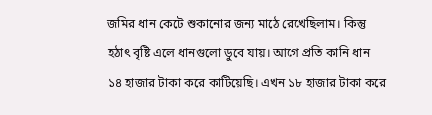জমির ধান কেটে শুকানোর জন্য মাঠে রেখেছিলাম। কিন্তু হঠাৎ বৃষ্টি এলে ধানগুলো ডুবে যায়। আগে প্রতি কানি ধান ১৪ হাজার টাকা করে কাটিয়েছি। এখন ১৮ হাজার টাকা করে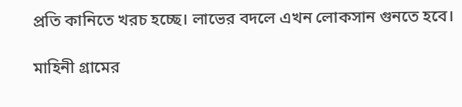প্রতি কানিতে খরচ হচ্ছে। লাভের বদলে এখন লোকসান গুনতে হবে।

মাহিনী গ্রামের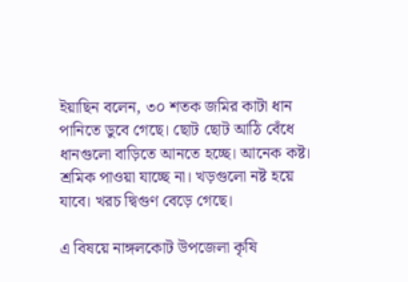ইয়াছিন বলেন, ৩০ শতক জমির কাটা ধান পানিতে ডুবে গেছে। ছোট ছোট আঠি বেঁধে ধানগুলো বাড়িতে আনতে হচ্ছে। আনেক কষ্ট। শ্রমিক পাওয়া যাচ্ছে না। খড়গুলো নষ্ট হয়ে যাবে। খরচ দ্বিগুণ বেড়ে গেছে।

এ বিষয়ে নাঙ্গলকোট উপজেলা কৃষি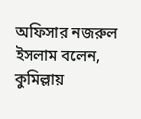অফিসার নজরুল ইসলাম বলেন, কুমিল্লায়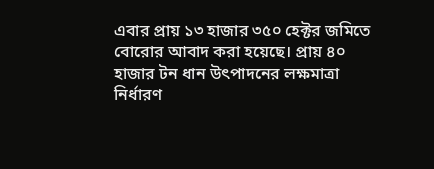এবার প্রায় ১৩ হাজার ৩৫০ হেক্টর জমিতে বোরোর আবাদ করা হয়েছে। প্রায় ৪০ হাজার টন ধান উৎপাদনের লক্ষমাত্রা নির্ধারণ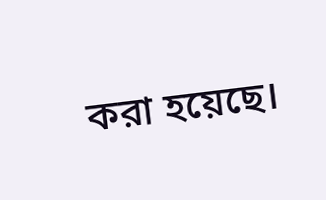করা হয়েছে।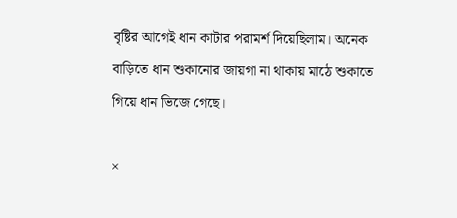বৃষ্টির আগেই ধান কাটার পরামর্শ দিয়েছিলাম। অনেক বাড়িতে ধান শুকানোর জায়গা না থাকায় মাঠে শুকাতে গিয়ে ধান ভিজে গেছে।

×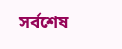সর্বশেষ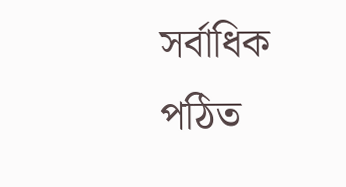সর্বাধিক পঠিত